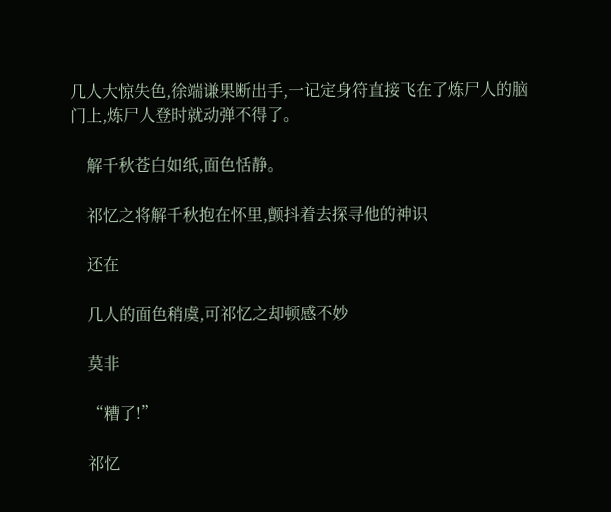几人大惊失色,徐端谦果断出手,一记定身符直接飞在了炼尸人的脑门上,炼尸人登时就动弹不得了。

    解千秋苍白如纸,面色恬静。

    祁忆之将解千秋抱在怀里,颤抖着去探寻他的神识

    还在

    几人的面色稍虞,可祁忆之却顿感不妙

    莫非

    “糟了!”

    祁忆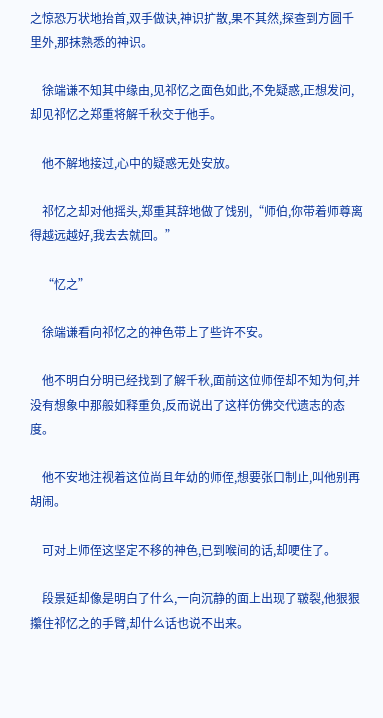之惊恐万状地抬首,双手做诀,神识扩散,果不其然,探查到方圆千里外,那抹熟悉的神识。

    徐端谦不知其中缘由,见祁忆之面色如此,不免疑惑,正想发问,却见祁忆之郑重将解千秋交于他手。

    他不解地接过,心中的疑惑无处安放。

    祁忆之却对他摇头,郑重其辞地做了饯别,“师伯,你带着师尊离得越远越好,我去去就回。”

    “忆之”

    徐端谦看向祁忆之的神色带上了些许不安。

    他不明白分明已经找到了解千秋,面前这位师侄却不知为何,并没有想象中那般如释重负,反而说出了这样仿佛交代遗志的态度。

    他不安地注视着这位尚且年幼的师侄,想要张口制止,叫他别再胡闹。

    可对上师侄这坚定不移的神色,已到喉间的话,却哽住了。

    段景延却像是明白了什么,一向沉静的面上出现了皲裂,他狠狠攥住祁忆之的手臂,却什么话也说不出来。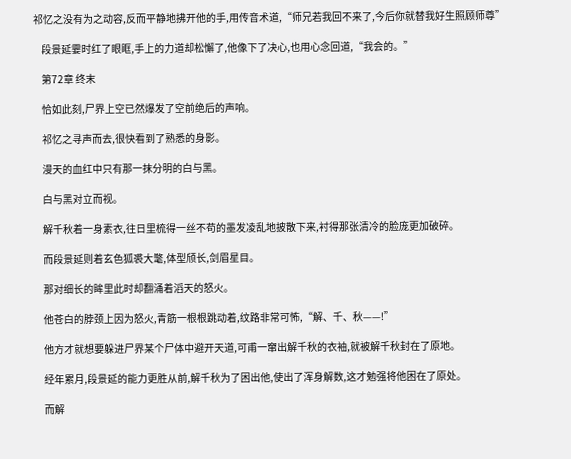祁忆之没有为之动容,反而平静地拂开他的手,用传音术道,“师兄若我回不来了,今后你就替我好生照顾师尊”

    段景延霎时红了眼眶,手上的力道却松懈了,他像下了决心,也用心念回道,“我会的。”

    第72章 终末

    恰如此刻,尸界上空已然爆发了空前绝后的声响。

    祁忆之寻声而去,很快看到了熟悉的身影。

    漫天的血红中只有那一抹分明的白与黑。

    白与黑对立而视。

    解千秋着一身素衣,往日里梳得一丝不苟的墨发凌乱地披散下来,衬得那张清冷的脸庞更加破碎。

    而段景延则着玄色狐裘大氅,体型颀长,剑眉星目。

    那对细长的眸里此时却翻涌着滔天的怒火。

    他苍白的脖颈上因为怒火,青筋一根根跳动着,纹路非常可怖,“解、千、秋——!”

    他方才就想要躲进尸界某个尸体中避开天道,可甫一窜出解千秋的衣袖,就被解千秋封在了原地。

    经年累月,段景延的能力更胜从前,解千秋为了困出他,使出了浑身解数,这才勉强将他困在了原处。

    而解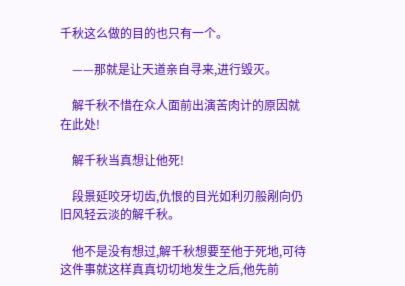千秋这么做的目的也只有一个。

    ——那就是让天道亲自寻来,进行毁灭。

    解千秋不惜在众人面前出演苦肉计的原因就在此处!

    解千秋当真想让他死!

    段景延咬牙切齿,仇恨的目光如利刃般剐向仍旧风轻云淡的解千秋。

    他不是没有想过,解千秋想要至他于死地,可待这件事就这样真真切切地发生之后,他先前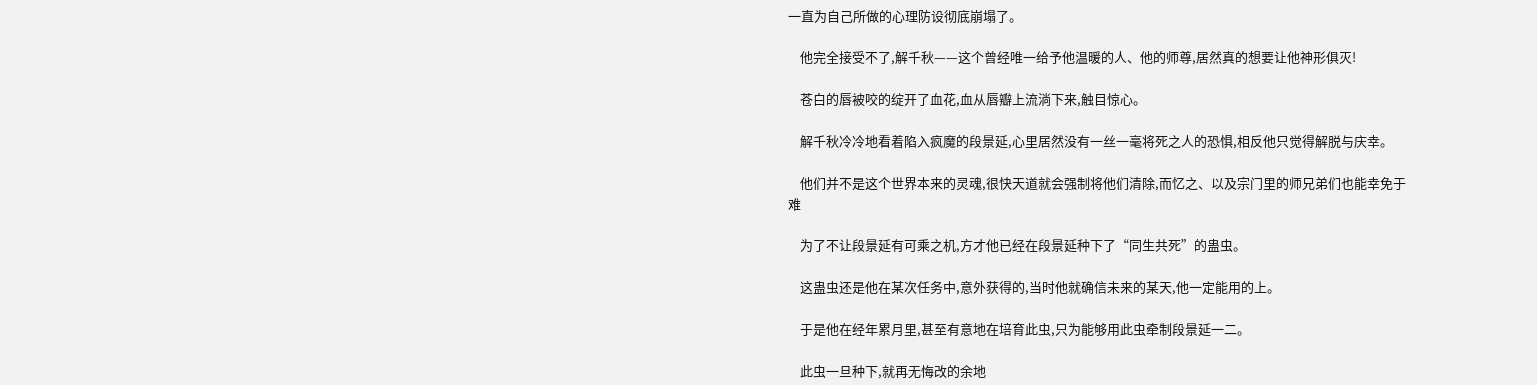一直为自己所做的心理防设彻底崩塌了。

    他完全接受不了,解千秋——这个曾经唯一给予他温暖的人、他的师尊,居然真的想要让他神形俱灭!

    苍白的唇被咬的绽开了血花,血从唇瓣上流淌下来,触目惊心。

    解千秋冷冷地看着陷入疯魔的段景延,心里居然没有一丝一毫将死之人的恐惧,相反他只觉得解脱与庆幸。

    他们并不是这个世界本来的灵魂,很快天道就会强制将他们清除,而忆之、以及宗门里的师兄弟们也能幸免于难

    为了不让段景延有可乘之机,方才他已经在段景延种下了“同生共死”的蛊虫。

    这蛊虫还是他在某次任务中,意外获得的,当时他就确信未来的某天,他一定能用的上。

    于是他在经年累月里,甚至有意地在培育此虫,只为能够用此虫牵制段景延一二。

    此虫一旦种下,就再无悔改的余地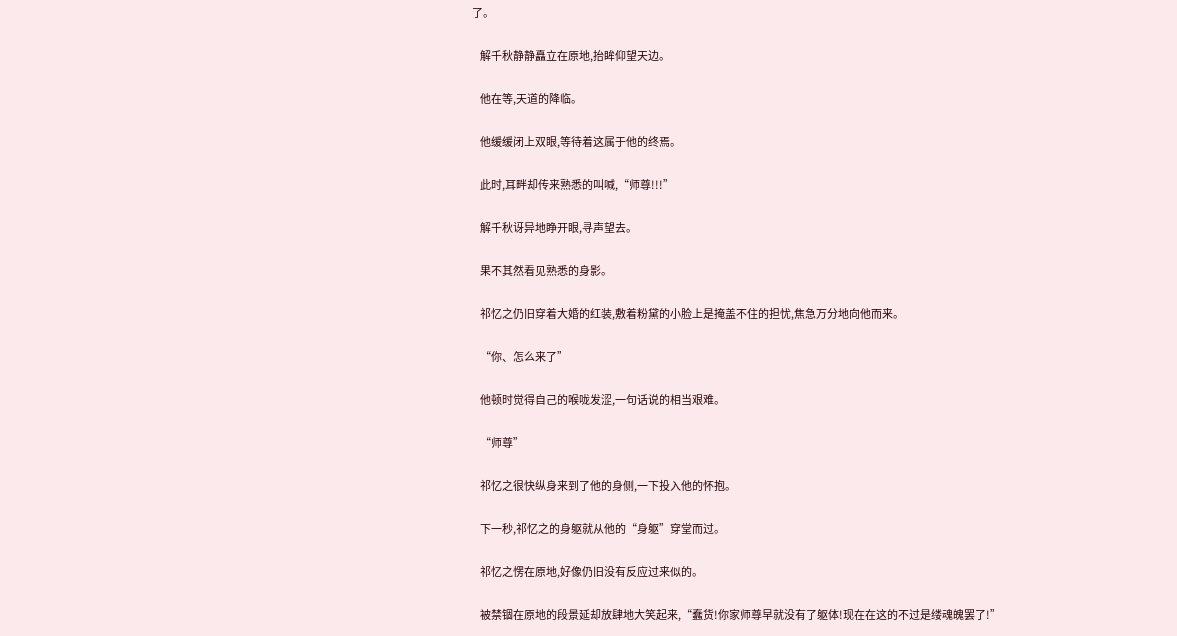了。

    解千秋静静矗立在原地,抬眸仰望天边。

    他在等,天道的降临。

    他缓缓闭上双眼,等待着这属于他的终焉。

    此时,耳畔却传来熟悉的叫喊,“师尊!!!”

    解千秋讶异地睁开眼,寻声望去。

    果不其然看见熟悉的身影。

    祁忆之仍旧穿着大婚的红装,敷着粉黛的小脸上是掩盖不住的担忧,焦急万分地向他而来。

    “你、怎么来了”

    他顿时觉得自己的喉咙发涩,一句话说的相当艰难。

    “师尊”

    祁忆之很快纵身来到了他的身侧,一下投入他的怀抱。

    下一秒,祁忆之的身躯就从他的“身躯”穿堂而过。

    祁忆之愣在原地,好像仍旧没有反应过来似的。

    被禁锢在原地的段景延却放肆地大笑起来,“蠢货!你家师尊早就没有了躯体!现在在这的不过是缕魂魄罢了!”